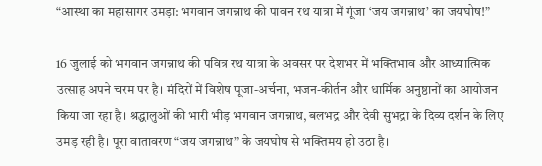“आस्था का महासागर उमड़ा: भगवान जगन्नाथ की पावन रथ यात्रा में गूंजा ‘जय जगन्नाथ’ का जयघोष!”

16 जुलाई को भगवान जगन्नाथ की पवित्र रथ यात्रा के अवसर पर देशभर में भक्तिभाव और आध्यात्मिक उत्साह अपने चरम पर है। मंदिरों में विशेष पूजा-अर्चना, भजन-कीर्तन और धार्मिक अनुष्ठानों का आयोजन किया जा रहा है। श्रद्धालुओं की भारी भीड़ भगवान जगन्नाथ, बलभद्र और देवी सुभद्रा के दिव्य दर्शन के लिए उमड़ रही है। पूरा वातावरण “जय जगन्नाथ” के जयघोष से भक्तिमय हो उठा है।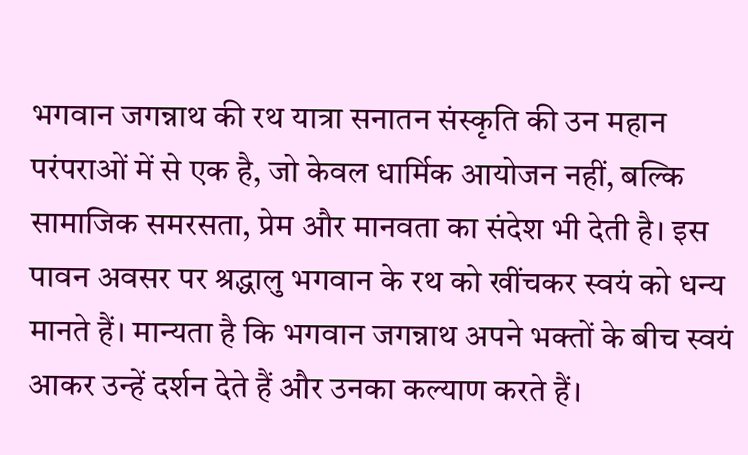भगवान जगन्नाथ की रथ यात्रा सनातन संस्कृति की उन महान परंपराओं में से एक है, जो केवल धार्मिक आयोजन नहीं, बल्कि सामाजिक समरसता, प्रेम और मानवता का संदेश भी देती है। इस पावन अवसर पर श्रद्धालु भगवान के रथ को खींचकर स्वयं को धन्य मानते हैं। मान्यता है कि भगवान जगन्नाथ अपने भक्तों के बीच स्वयं आकर उन्हें दर्शन देते हैं और उनका कल्याण करते हैं।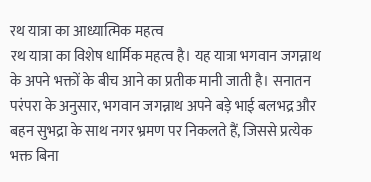रथ यात्रा का आध्यात्मिक महत्व
रथ यात्रा का विशेष धार्मिक महत्व है। यह यात्रा भगवान जगन्नाथ के अपने भक्तों के बीच आने का प्रतीक मानी जाती है। सनातन परंपरा के अनुसार, भगवान जगन्नाथ अपने बड़े भाई बलभद्र और बहन सुभद्रा के साथ नगर भ्रमण पर निकलते हैं, जिससे प्रत्येक भक्त बिना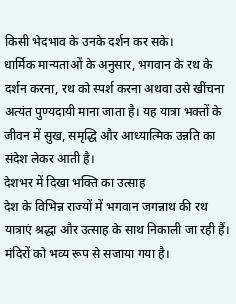किसी भेदभाव के उनके दर्शन कर सके।
धार्मिक मान्यताओं के अनुसार, भगवान के रथ के दर्शन करना, रथ को स्पर्श करना अथवा उसे खींचना अत्यंत पुण्यदायी माना जाता है। यह यात्रा भक्तों के जीवन में सुख, समृद्धि और आध्यात्मिक उन्नति का संदेश लेकर आती है।
देशभर में दिखा भक्ति का उत्साह
देश के विभिन्न राज्यों में भगवान जगन्नाथ की रथ यात्राएं श्रद्धा और उत्साह के साथ निकाली जा रही हैं। मंदिरों को भव्य रूप से सजाया गया है।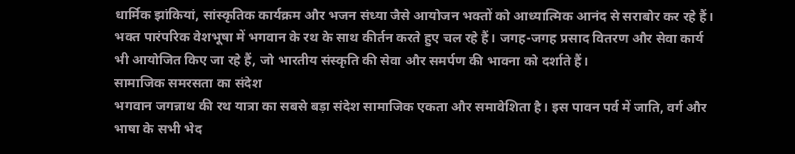धार्मिक झांकियां, सांस्कृतिक कार्यक्रम और भजन संध्या जैसे आयोजन भक्तों को आध्यात्मिक आनंद से सराबोर कर रहे हैं।
भक्त पारंपरिक वेशभूषा में भगवान के रथ के साथ कीर्तन करते हुए चल रहे हैं। जगह-जगह प्रसाद वितरण और सेवा कार्य भी आयोजित किए जा रहे हैं, जो भारतीय संस्कृति की सेवा और समर्पण की भावना को दर्शाते हैं।
सामाजिक समरसता का संदेश
भगवान जगन्नाथ की रथ यात्रा का सबसे बड़ा संदेश सामाजिक एकता और समावेशिता है। इस पावन पर्व में जाति, वर्ग और भाषा के सभी भेद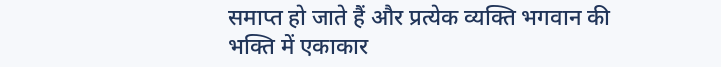समाप्त हो जाते हैं और प्रत्येक व्यक्ति भगवान की भक्ति में एकाकार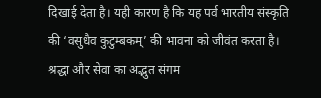दिखाई देता है। यही कारण है कि यह पर्व भारतीय संस्कृति की ‘वसुधैव कुटुम्बकम्’ की भावना को जीवंत करता है।
श्रद्धा और सेवा का अद्भुत संगम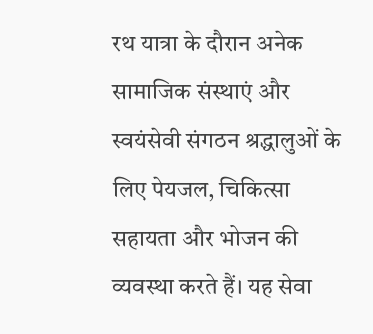रथ यात्रा के दौरान अनेक सामाजिक संस्थाएं और स्वयंसेवी संगठन श्रद्धालुओं के लिए पेयजल, चिकित्सा सहायता और भोजन की व्यवस्था करते हैं। यह सेवा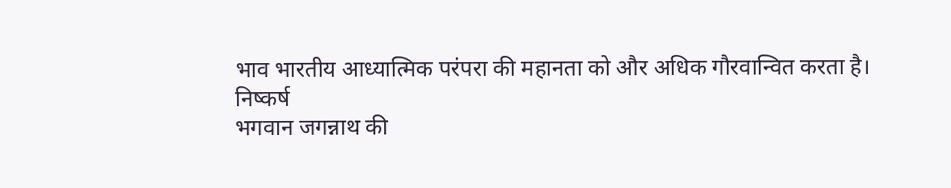भाव भारतीय आध्यात्मिक परंपरा की महानता को और अधिक गौरवान्वित करता है।
निष्कर्ष
भगवान जगन्नाथ की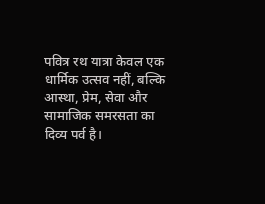पवित्र रथ यात्रा केवल एक धार्मिक उत्सव नहीं, बल्कि आस्था, प्रेम, सेवा और सामाजिक समरसता का दिव्य पर्व है।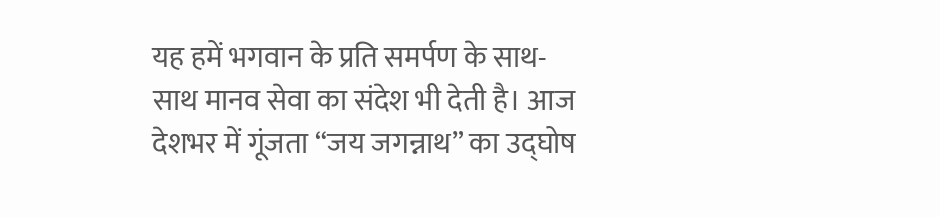यह हमें भगवान के प्रति समर्पण के साथ-साथ मानव सेवा का संदेश भी देती है। आज देशभर में गूंजता “जय जगन्नाथ” का उद्घोष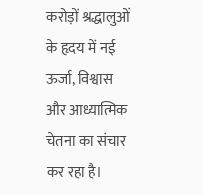करोड़ों श्रद्धालुओं के हृदय में नई ऊर्जा, विश्वास और आध्यात्मिक चेतना का संचार कर रहा है।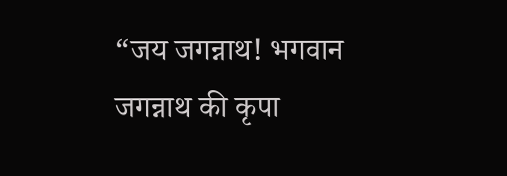“जय जगन्नाथ! भगवान जगन्नाथ की कृपा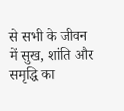से सभी के जीवन में सुख, शांति और समृद्धि का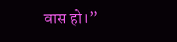वास हो।”